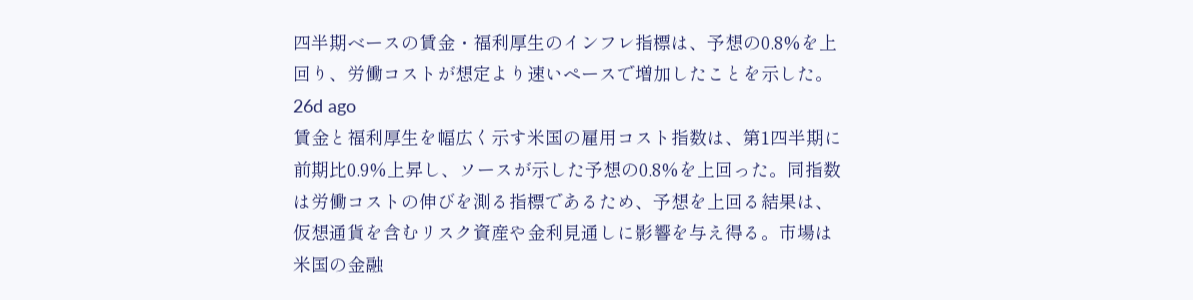四半期ベースの賃金・福利厚生のインフレ指標は、予想の0.8%を上回り、労働コストが想定より速いペースで増加したことを示した。
26d ago
賃金と福利厚生を幅広く示す米国の雇用コスト指数は、第1四半期に前期比0.9%上昇し、ソースが示した予想の0.8%を上回った。同指数は労働コストの伸びを測る指標であるため、予想を上回る結果は、仮想通貨を含むリスク資産や金利見通しに影響を与え得る。市場は米国の金融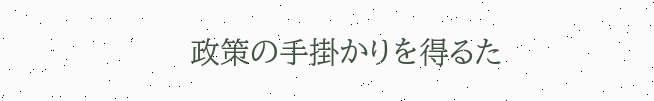政策の手掛かりを得るた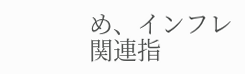め、インフレ関連指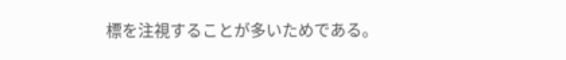標を注視することが多いためである。